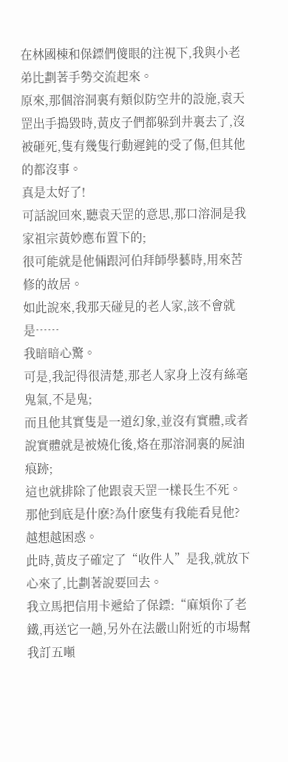在林國棟和保鏢們傻眼的注視下,我與小老弟比劃著手勢交流起來。
原來,那個溶洞裏有類似防空井的設施,袁天罡出手搗毀時,黃皮子們都躲到井裏去了,沒被砸死,隻有幾隻行動遲鈍的受了傷,但其他的都沒事。
真是太好了!
可話說回來,聽袁天罡的意思,那口溶洞是我家祖宗黃妙應布置下的;
很可能就是他倆跟河伯拜師學藝時,用來苦修的故居。
如此說來,我那天碰見的老人家,該不會就是……
我暗暗心驚。
可是,我記得很清楚,那老人家身上沒有絲毫鬼氣,不是鬼;
而且他其實隻是一道幻象,並沒有實體,或者說實體就是被燒化後,烙在那溶洞裏的屍油痕跡;
這也就排除了他跟袁天罡一樣長生不死。
那他到底是什麽?為什麽隻有我能看見他?
越想越困惑。
此時,黃皮子確定了“收件人”是我,就放下心來了,比劃著說要回去。
我立馬把信用卡遞給了保鏢:“麻煩你了老鐵,再送它一趟,另外在法嚴山附近的市場幫我訂五噸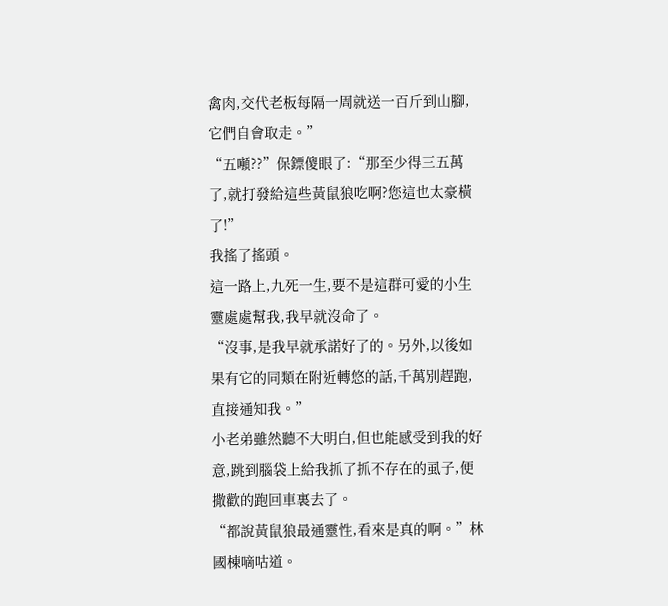禽肉,交代老板每隔一周就送一百斤到山腳,它們自會取走。”
“五噸??”保鏢傻眼了:“那至少得三五萬了,就打發給這些黃鼠狼吃啊?您這也太豪橫了!”
我搖了搖頭。
這一路上,九死一生,要不是這群可愛的小生靈處處幫我,我早就沒命了。
“沒事,是我早就承諾好了的。另外,以後如果有它的同類在附近轉悠的話,千萬別趕跑,直接通知我。”
小老弟雖然聽不大明白,但也能感受到我的好意,跳到腦袋上給我抓了抓不存在的虱子,便撒歡的跑回車裏去了。
“都說黃鼠狼最通靈性,看來是真的啊。”林國棟嘀咕道。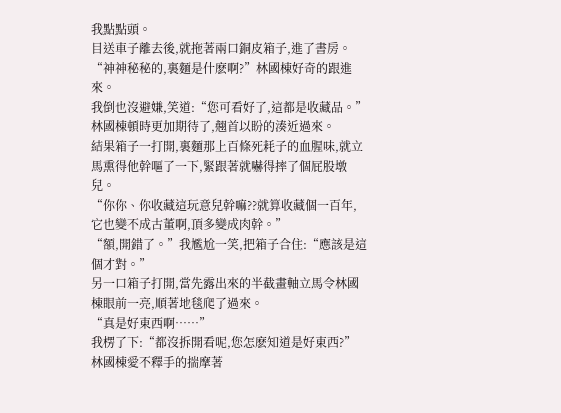我點點頭。
目送車子離去後,就拖著兩口銅皮箱子,進了書房。
“神神秘秘的,裏麵是什麽啊?”林國棟好奇的跟進來。
我倒也沒避嫌,笑道:“您可看好了,這都是收藏品。”
林國棟頓時更加期待了,翹首以盼的湊近過來。
結果箱子一打開,裏麵那上百條死耗子的血腥味,就立馬熏得他幹嘔了一下,緊跟著就嚇得摔了個屁股墩兒。
“你你、你收藏這玩意兒幹嘛??就算收藏個一百年,它也變不成古董啊,頂多變成肉幹。”
“額,開錯了。”我尷尬一笑,把箱子合住:“應該是這個才對。”
另一口箱子打開,當先露出來的半截畫軸立馬令林國棟眼前一亮,順著地毯爬了過來。
“真是好東西啊……”
我楞了下:“都沒拆開看呢,您怎麽知道是好東西?”
林國棟愛不釋手的揣摩著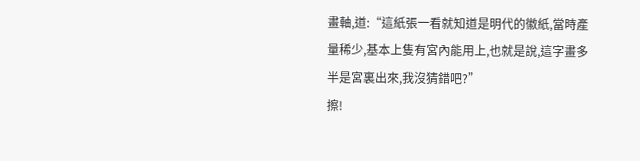畫軸,道:“這紙張一看就知道是明代的徽紙,當時產量稀少,基本上隻有宮內能用上,也就是說,這字畫多半是宮裏出來,我沒猜錯吧?”
擦!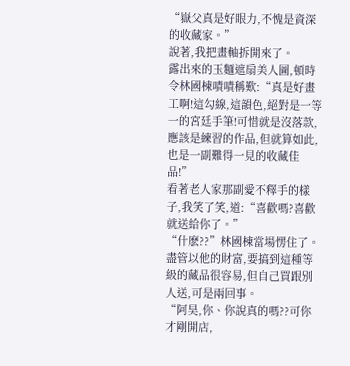“嶽父真是好眼力,不愧是資深的收藏家。”
說著,我把畫軸拆開來了。
露出來的玉麵遮扇美人圖,頓時令林國棟嘖嘖稱歎:“真是好畫工啊!這勾線,這韻色,絕對是一等一的宮廷手筆!可惜就是沒落款,應該是練習的作品,但就算如此,也是一副難得一見的收藏佳品!”
看著老人家那副愛不釋手的樣子,我笑了笑,道:“喜歡嗎?喜歡就送給你了。”
“什麽??”林國棟當場愣住了。
盡管以他的財富,要搞到這種等級的藏品很容易,但自己買跟別人送,可是兩回事。
“阿昊,你、你說真的嗎??可你才剛開店,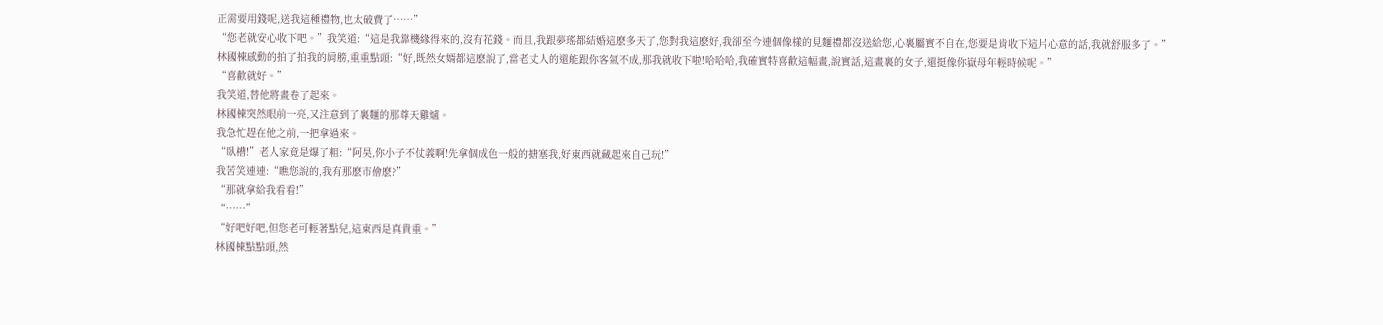正需要用錢呢,送我這種禮物,也太破費了……”
“您老就安心收下吧。”我笑道:“這是我靠機緣得來的,沒有花錢。而且,我跟夢瑤都結婚這麽多天了,您對我這麽好,我卻至今連個像樣的見麵禮都沒送給您,心裏屬實不自在,您要是肯收下這片心意的話,我就舒服多了。”
林國棟感動的拍了拍我的肩膀,重重點頭:“好,既然女婿都這麽說了,當老丈人的還能跟你客氣不成,那我就收下啦!哈哈哈,我確實特喜歡這幅畫,說實話,這畫裏的女子,還挺像你嶽母年輕時候呢。”
“喜歡就好。”
我笑道,替他將畫卷了起來。
林國棟突然眼前一亮,又注意到了裏麵的那尊天雞爐。
我急忙趕在他之前,一把拿過來。
“臥槽!”老人家竟是爆了粗:“阿昊,你小子不仗義啊!先拿個成色一般的搪塞我,好東西就藏起來自己玩!”
我苦笑連連:“瞧您說的,我有那麽市儈麽?”
“那就拿給我看看!”
“……”
“好吧好吧,但您老可輕著點兒,這東西是真貴重。”
林國棟點點頭,然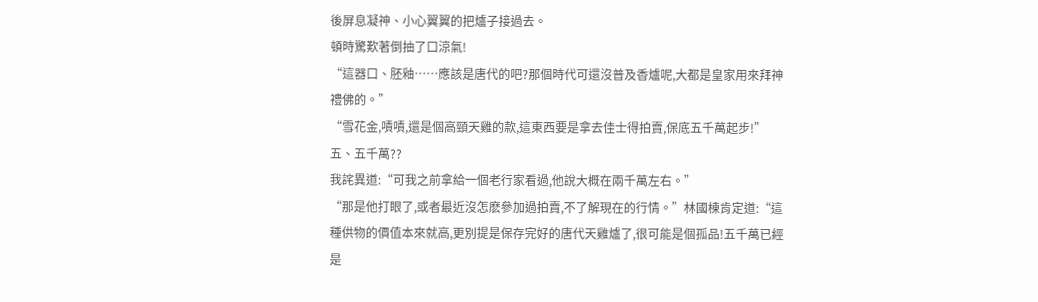後屏息凝神、小心翼翼的把爐子接過去。
頓時驚歎著倒抽了口涼氣!
“這器口、胚釉……應該是唐代的吧?那個時代可還沒普及香爐呢,大都是皇家用來拜神禮佛的。”
“雪花金,嘖嘖,還是個高頸天雞的款,這東西要是拿去佳士得拍賣,保底五千萬起步!”
五、五千萬??
我詫異道:“可我之前拿給一個老行家看過,他說大概在兩千萬左右。”
“那是他打眼了,或者最近沒怎麽參加過拍賣,不了解現在的行情。”林國棟肯定道:“這種供物的價值本來就高,更別提是保存完好的唐代天雞爐了,很可能是個孤品!五千萬已經是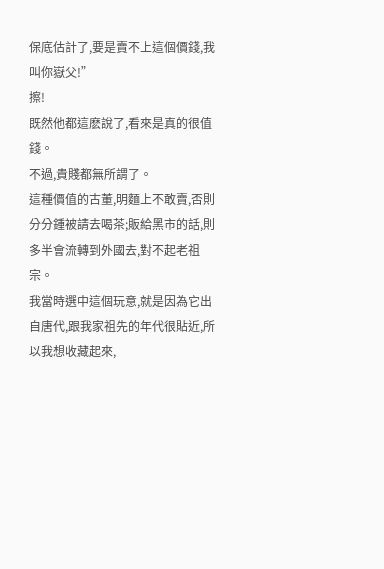保底估計了,要是賣不上這個價錢,我叫你嶽父!”
擦!
既然他都這麽說了,看來是真的很值錢。
不過,貴賤都無所謂了。
這種價值的古董,明麵上不敢賣,否則分分鍾被請去喝茶;販給黑市的話,則多半會流轉到外國去,對不起老祖宗。
我當時選中這個玩意,就是因為它出自唐代,跟我家祖先的年代很貼近,所以我想收藏起來,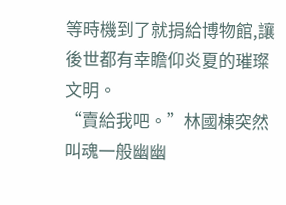等時機到了就捐給博物館,讓後世都有幸瞻仰炎夏的璀璨文明。
“賣給我吧。”林國棟突然叫魂一般幽幽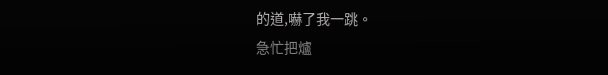的道,嚇了我一跳。
急忙把爐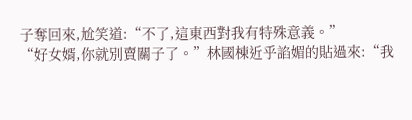子奪回來,尬笑道:“不了,這東西對我有特殊意義。”
“好女婿,你就別賣關子了。”林國棟近乎諂媚的貼過來:“我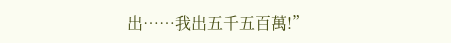出……我出五千五百萬!”